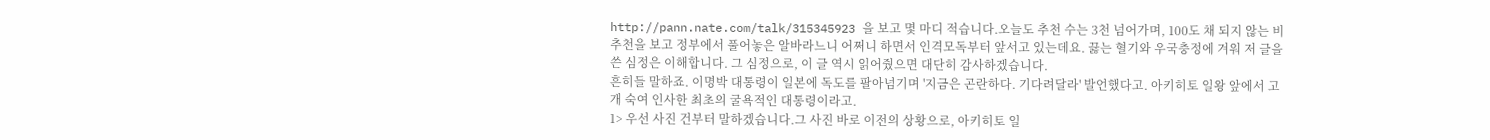http://pann.nate.com/talk/315345923 을 보고 몇 마디 적습니다.오늘도 추천 수는 3천 넘어가며, 100도 채 되지 않는 비추천을 보고 정부에서 풀어놓은 알바라느니 어쩌니 하면서 인격모독부터 앞서고 있는데요. 끓는 혈기와 우국충정에 겨워 저 글을 쓴 심정은 이해합니다. 그 심정으로, 이 글 역시 읽어줬으면 대단히 감사하겠습니다.
흔히들 말하죠. 이명박 대통령이 일본에 독도를 팔아넘기며 '지금은 곤란하다. 기다려달라' 발언했다고. 아키히토 일왕 앞에서 고개 숙여 인사한 최초의 굴욕적인 대통령이라고.
1> 우선 사진 건부터 말하겠습니다.그 사진 바로 이전의 상황으로, 아키히토 일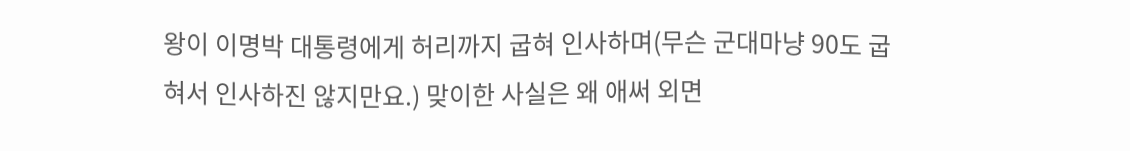왕이 이명박 대통령에게 허리까지 굽혀 인사하며(무슨 군대마냥 90도 굽혀서 인사하진 않지만요.) 맞이한 사실은 왜 애써 외면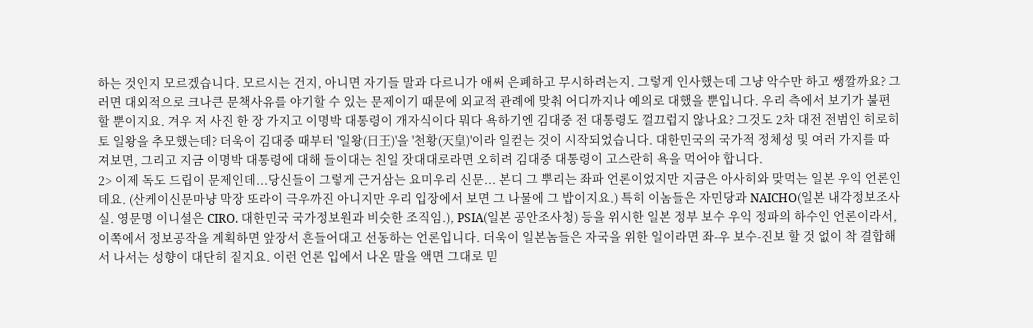하는 것인지 모르겠습니다. 모르시는 건지, 아니면 자기들 말과 다르니가 애써 은폐하고 무시하려는지. 그렇게 인사했는데 그냥 악수만 하고 쌩깔까요? 그러면 대외적으로 크나큰 문책사유를 야기할 수 있는 문제이기 때문에 외교적 관례에 맞춰 어디까지나 예의로 대했을 뿐입니다. 우리 측에서 보기가 불편할 뿐이지요. 겨우 저 사진 한 장 가지고 이명박 대통령이 개자식이다 뭐다 욕하기엔 김대중 전 대통령도 껄끄럽지 않나요? 그것도 2차 대전 전범인 히로히토 일왕을 추모했는데? 더욱이 김대중 때부터 '일왕(日王)'을 '천황(天皇)'이라 일컫는 것이 시작되었습니다. 대한민국의 국가적 정체성 및 여러 가지를 따져보면, 그리고 지금 이명박 대통령에 대해 들이대는 친일 잣대대로라면 오히려 김대중 대통령이 고스란히 욕을 먹어야 합니다.
2> 이제 독도 드립이 문제인데...당신들이 그렇게 근거삼는 요미우리 신문... 본디 그 뿌리는 좌파 언론이었지만 지금은 아사히와 맞먹는 일본 우익 언론인데요. (산케이신문마냥 막장 또라이 극우까진 아니지만 우리 입장에서 보면 그 나물에 그 밥이지요.) 특히 이놈들은 자민당과 NAICHO(일본 내각정보조사실. 영문명 이니셜은 CIRO. 대한민국 국가정보원과 비슷한 조직임.), PSIA(일본 공안조사청) 등을 위시한 일본 정부 보수 우익 정파의 하수인 언론이라서, 이쪽에서 정보공작을 계획하면 앞장서 흔들어대고 선동하는 언론입니다. 더욱이 일본놈들은 자국을 위한 일이라면 좌-우 보수-진보 할 것 없이 착 결합해서 나서는 성향이 대단히 짙지요. 이런 언론 입에서 나온 말을 액면 그대로 믿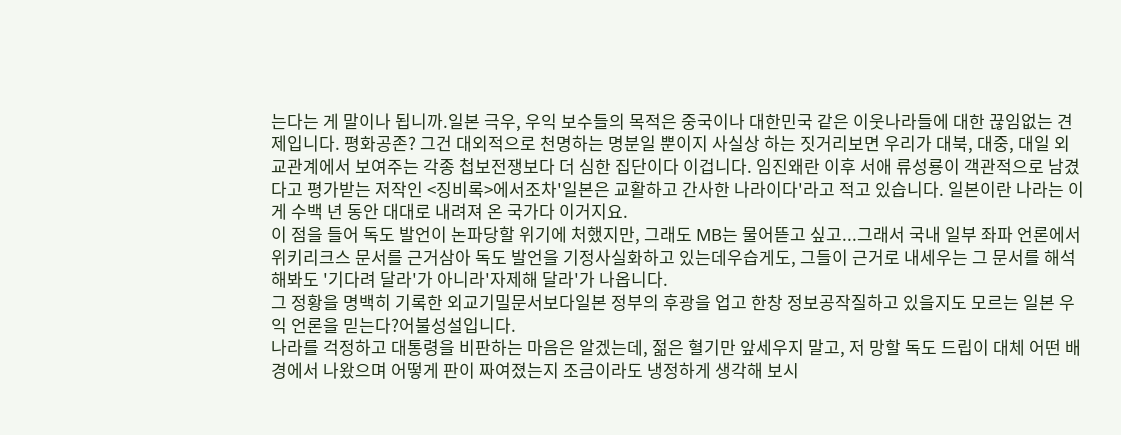는다는 게 말이나 됩니까.일본 극우, 우익 보수들의 목적은 중국이나 대한민국 같은 이웃나라들에 대한 끊임없는 견제입니다. 평화공존? 그건 대외적으로 천명하는 명분일 뿐이지 사실상 하는 짓거리보면 우리가 대북, 대중, 대일 외교관계에서 보여주는 각종 첩보전쟁보다 더 심한 집단이다 이겁니다. 임진왜란 이후 서애 류성룡이 객관적으로 남겼다고 평가받는 저작인 <징비록>에서조차'일본은 교활하고 간사한 나라이다'라고 적고 있습니다. 일본이란 나라는 이게 수백 년 동안 대대로 내려져 온 국가다 이거지요.
이 점을 들어 독도 발언이 논파당할 위기에 처했지만, 그래도 MB는 물어뜯고 싶고...그래서 국내 일부 좌파 언론에서 위키리크스 문서를 근거삼아 독도 발언을 기정사실화하고 있는데우습게도, 그들이 근거로 내세우는 그 문서를 해석해봐도 '기다려 달라'가 아니라'자제해 달라'가 나옵니다.
그 정황을 명백히 기록한 외교기밀문서보다일본 정부의 후광을 업고 한창 정보공작질하고 있을지도 모르는 일본 우익 언론을 믿는다?어불성설입니다.
나라를 걱정하고 대통령을 비판하는 마음은 알겠는데, 젊은 혈기만 앞세우지 말고, 저 망할 독도 드립이 대체 어떤 배경에서 나왔으며 어떻게 판이 짜여졌는지 조금이라도 냉정하게 생각해 보시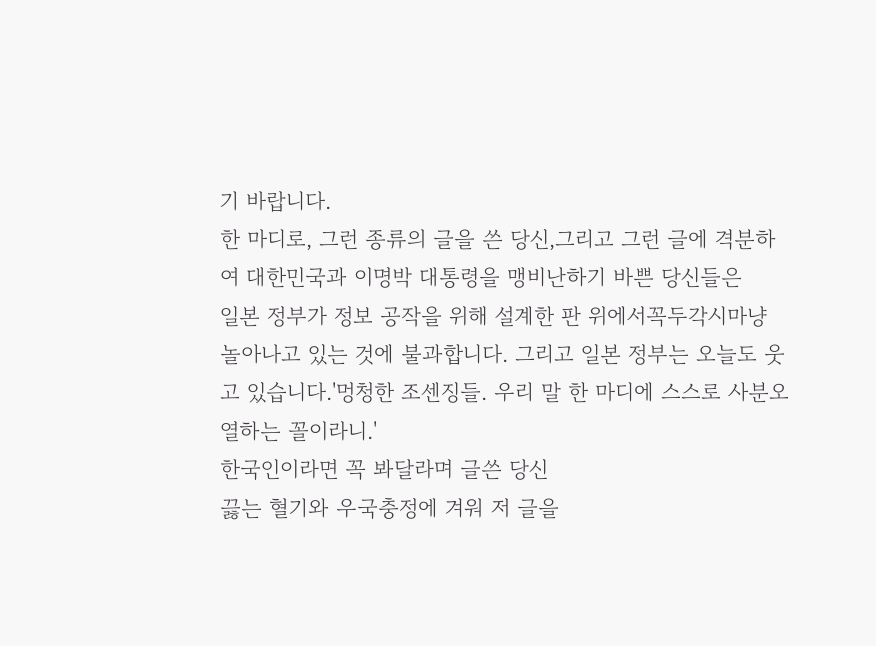기 바랍니다.
한 마디로, 그런 종류의 글을 쓴 당신,그리고 그런 글에 격분하여 대한민국과 이명박 대통령을 맹비난하기 바쁜 당신들은
일본 정부가 정보 공작을 위해 설계한 판 위에서꼭두각시마냥 놀아나고 있는 것에 불과합니다. 그리고 일본 정부는 오늘도 웃고 있습니다.'멍청한 조센징들. 우리 말 한 마디에 스스로 사분오열하는 꼴이라니.'
한국인이라면 꼭 봐달라며 글쓴 당신
끓는 혈기와 우국충정에 겨워 저 글을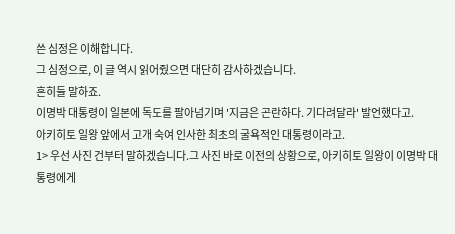쓴 심정은 이해합니다.
그 심정으로, 이 글 역시 읽어줬으면 대단히 감사하겠습니다.
흔히들 말하죠.
이명박 대통령이 일본에 독도를 팔아넘기며 '지금은 곤란하다. 기다려달라' 발언했다고.
아키히토 일왕 앞에서 고개 숙여 인사한 최초의 굴욕적인 대통령이라고.
1> 우선 사진 건부터 말하겠습니다.그 사진 바로 이전의 상황으로, 아키히토 일왕이 이명박 대통령에게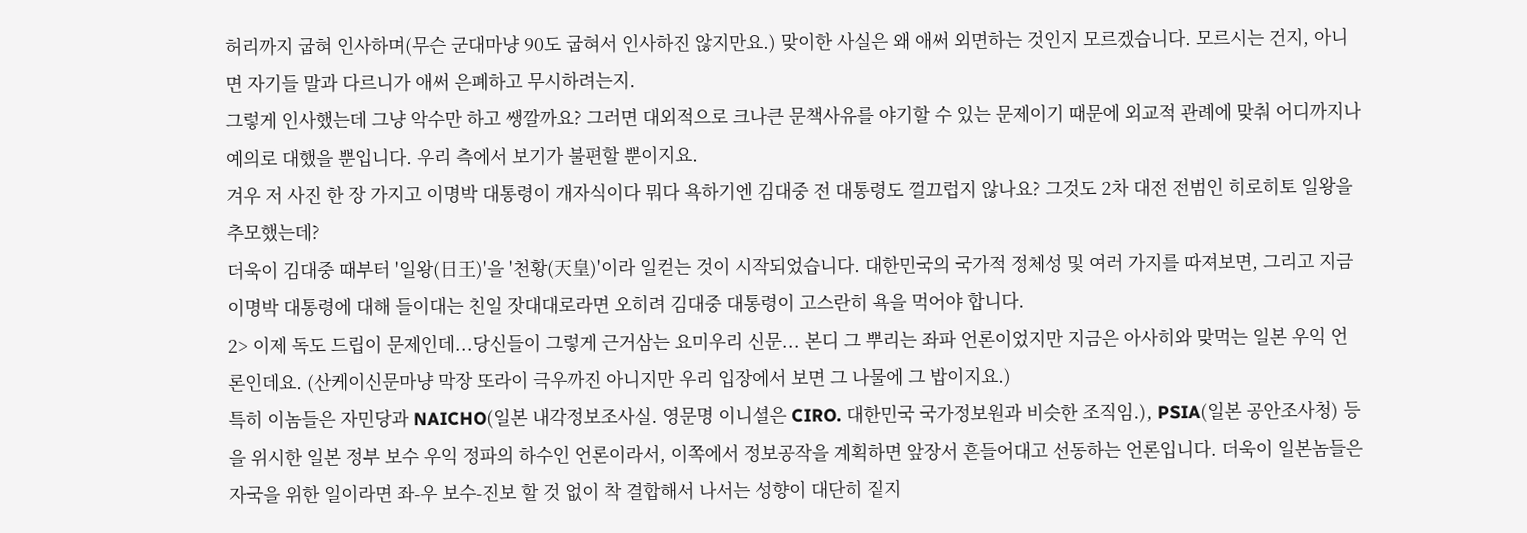허리까지 굽혀 인사하며(무슨 군대마냥 90도 굽혀서 인사하진 않지만요.) 맞이한 사실은 왜 애써 외면하는 것인지 모르겠습니다. 모르시는 건지, 아니면 자기들 말과 다르니가 애써 은폐하고 무시하려는지.
그렇게 인사했는데 그냥 악수만 하고 쌩깔까요? 그러면 대외적으로 크나큰 문책사유를 야기할 수 있는 문제이기 때문에 외교적 관례에 맞춰 어디까지나 예의로 대했을 뿐입니다. 우리 측에서 보기가 불편할 뿐이지요.
겨우 저 사진 한 장 가지고 이명박 대통령이 개자식이다 뭐다 욕하기엔 김대중 전 대통령도 껄끄럽지 않나요? 그것도 2차 대전 전범인 히로히토 일왕을 추모했는데?
더욱이 김대중 때부터 '일왕(日王)'을 '천황(天皇)'이라 일컫는 것이 시작되었습니다. 대한민국의 국가적 정체성 및 여러 가지를 따져보면, 그리고 지금 이명박 대통령에 대해 들이대는 친일 잣대대로라면 오히려 김대중 대통령이 고스란히 욕을 먹어야 합니다.
2> 이제 독도 드립이 문제인데...당신들이 그렇게 근거삼는 요미우리 신문... 본디 그 뿌리는 좌파 언론이었지만 지금은 아사히와 맞먹는 일본 우익 언론인데요. (산케이신문마냥 막장 또라이 극우까진 아니지만 우리 입장에서 보면 그 나물에 그 밥이지요.)
특히 이놈들은 자민당과 NAICHO(일본 내각정보조사실. 영문명 이니셜은 CIRO. 대한민국 국가정보원과 비슷한 조직임.), PSIA(일본 공안조사청) 등을 위시한 일본 정부 보수 우익 정파의 하수인 언론이라서, 이쪽에서 정보공작을 계획하면 앞장서 흔들어대고 선동하는 언론입니다. 더욱이 일본놈들은 자국을 위한 일이라면 좌-우 보수-진보 할 것 없이 착 결합해서 나서는 성향이 대단히 짙지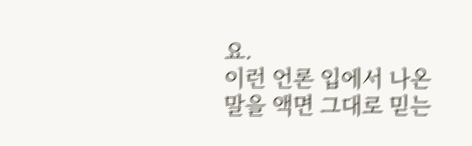요.
이런 언론 입에서 나온 말을 액면 그대로 믿는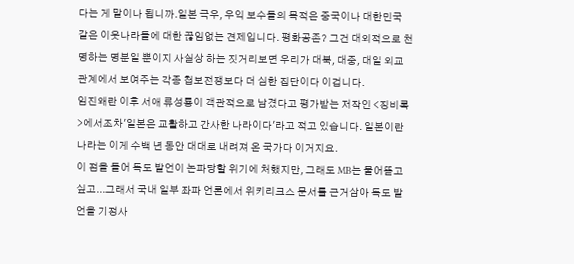다는 게 말이나 됩니까.일본 극우, 우익 보수들의 목적은 중국이나 대한민국 같은 이웃나라들에 대한 끊임없는 견제입니다. 평화공존? 그건 대외적으로 천명하는 명분일 뿐이지 사실상 하는 짓거리보면 우리가 대북, 대중, 대일 외교관계에서 보여주는 각종 첩보전쟁보다 더 심한 집단이다 이겁니다.
임진왜란 이후 서애 류성룡이 객관적으로 남겼다고 평가받는 저작인 <징비록>에서조차'일본은 교활하고 간사한 나라이다'라고 적고 있습니다. 일본이란 나라는 이게 수백 년 동안 대대로 내려져 온 국가다 이거지요.
이 점을 들어 독도 발언이 논파당할 위기에 처했지만, 그래도 MB는 물어뜯고 싶고...그래서 국내 일부 좌파 언론에서 위키리크스 문서를 근거삼아 독도 발언을 기정사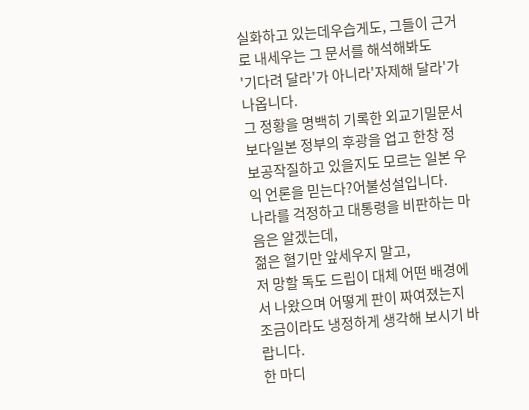실화하고 있는데우습게도, 그들이 근거로 내세우는 그 문서를 해석해봐도
'기다려 달라'가 아니라'자제해 달라'가 나옵니다.
그 정황을 명백히 기록한 외교기밀문서보다일본 정부의 후광을 업고 한창 정보공작질하고 있을지도 모르는 일본 우익 언론을 믿는다?어불성설입니다.
나라를 걱정하고 대통령을 비판하는 마음은 알겠는데,
젊은 혈기만 앞세우지 말고,
저 망할 독도 드립이 대체 어떤 배경에서 나왔으며 어떻게 판이 짜여졌는지 조금이라도 냉정하게 생각해 보시기 바랍니다.
한 마디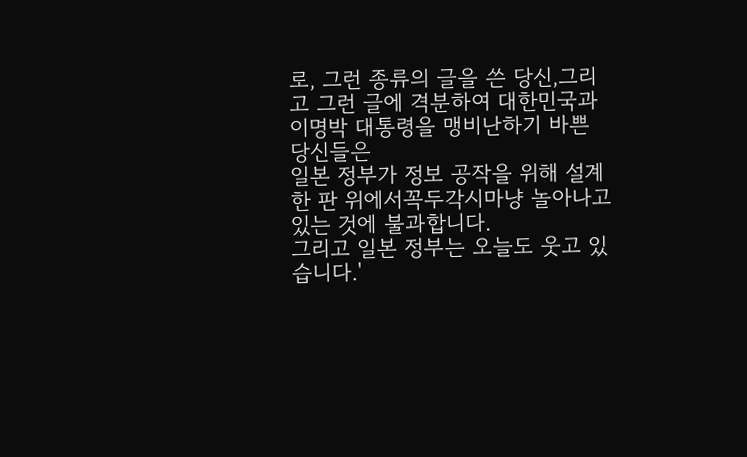로, 그런 종류의 글을 쓴 당신,그리고 그런 글에 격분하여 대한민국과 이명박 대통령을 맹비난하기 바쁜 당신들은
일본 정부가 정보 공작을 위해 설계한 판 위에서꼭두각시마냥 놀아나고 있는 것에 불과합니다.
그리고 일본 정부는 오늘도 웃고 있습니다.'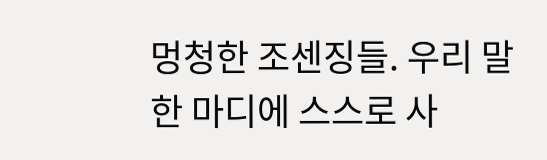멍청한 조센징들. 우리 말 한 마디에 스스로 사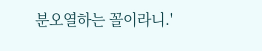분오열하는 꼴이라니.'